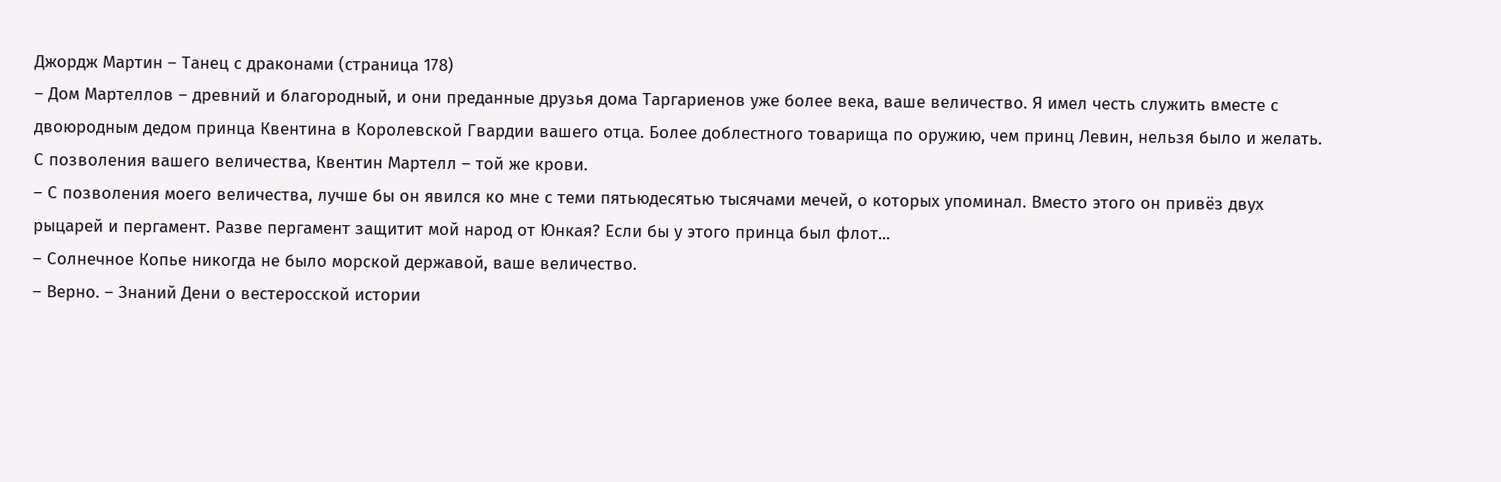Джордж Мартин – Танец с драконами (страница 178)
– Дом Мартеллов – древний и благородный, и они преданные друзья дома Таргариенов уже более века, ваше величество. Я имел честь служить вместе с двоюродным дедом принца Квентина в Королевской Гвардии вашего отца. Более доблестного товарища по оружию, чем принц Левин, нельзя было и желать. С позволения вашего величества, Квентин Мартелл – той же крови.
– С позволения моего величества, лучше бы он явился ко мне с теми пятьюдесятью тысячами мечей, о которых упоминал. Вместо этого он привёз двух рыцарей и пергамент. Разве пергамент защитит мой народ от Юнкая? Если бы у этого принца был флот...
– Солнечное Копье никогда не было морской державой, ваше величество.
– Верно. – Знаний Дени о вестеросской истории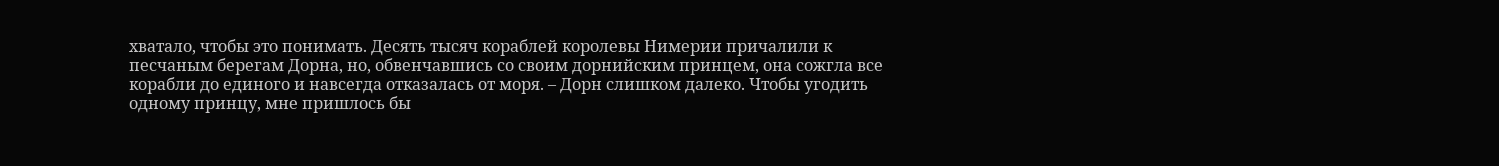хватало, чтобы это понимать. Десять тысяч кораблей королевы Нимерии причалили к песчаным берегам Дорна, но, обвенчавшись со своим дорнийским принцем, она сожгла все корабли до единого и навсегда отказалась от моря. – Дорн слишком далеко. Чтобы угодить одному принцу, мне пришлось бы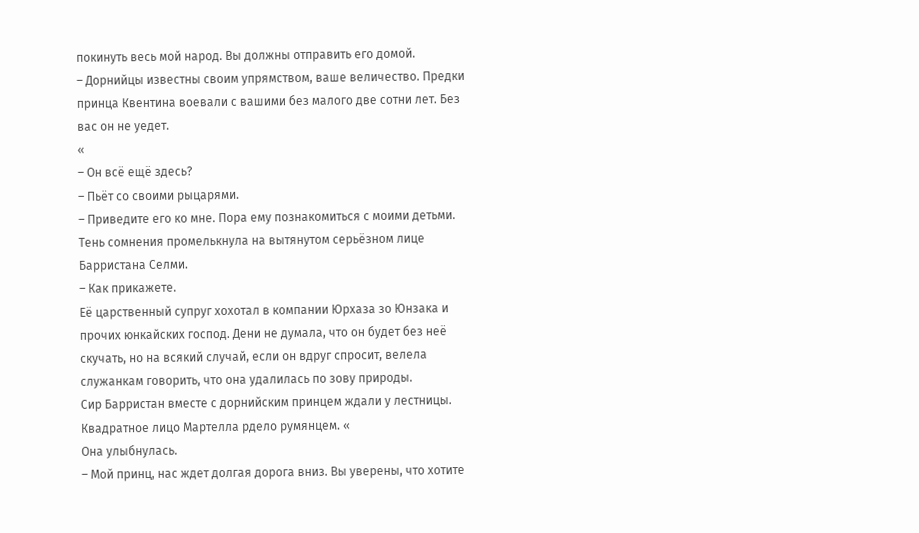покинуть весь мой народ. Вы должны отправить его домой.
– Дорнийцы известны своим упрямством, ваше величество. Предки принца Квентина воевали с вашими без малого две сотни лет. Без вас он не уедет.
«
– Он всё ещё здесь?
– Пьёт со своими рыцарями.
– Приведите его ко мне. Пора ему познакомиться с моими детьми.
Тень сомнения промелькнула на вытянутом серьёзном лице Барристана Селми.
– Как прикажете.
Её царственный супруг хохотал в компании Юрхаза зо Юнзака и прочих юнкайских господ. Дени не думала, что он будет без неё скучать, но на всякий случай, если он вдруг спросит, велела служанкам говорить, что она удалилась по зову природы.
Сир Барристан вместе с дорнийским принцем ждали у лестницы. Квадратное лицо Мартелла рдело румянцем. «
Она улыбнулась.
– Мой принц, нас ждет долгая дорога вниз. Вы уверены, что хотите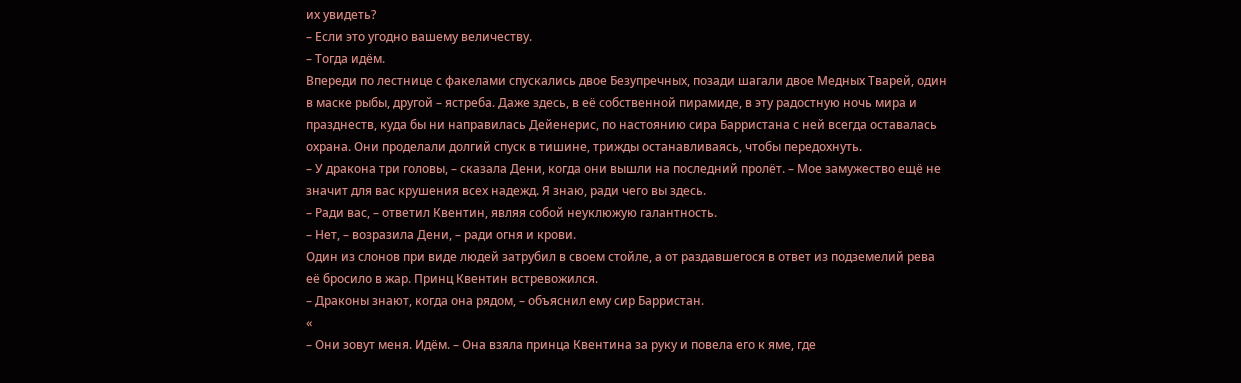их увидеть?
– Если это угодно вашему величеству.
– Тогда идём.
Впереди по лестнице с факелами спускались двое Безупречных, позади шагали двое Медных Тварей, один в маске рыбы, другой – ястреба. Даже здесь, в её собственной пирамиде, в эту радостную ночь мира и празднеств, куда бы ни направилась Дейенерис, по настоянию сира Барристана с ней всегда оставалась охрана. Они проделали долгий спуск в тишине, трижды останавливаясь, чтобы передохнуть.
– У дракона три головы, – сказала Дени, когда они вышли на последний пролёт. – Мое замужество ещё не значит для вас крушения всех надежд. Я знаю, ради чего вы здесь.
– Ради вас, – ответил Квентин, являя собой неуклюжую галантность.
– Нет, – возразила Дени, – ради огня и крови.
Один из слонов при виде людей затрубил в своем стойле, а от раздавшегося в ответ из подземелий рева её бросило в жар. Принц Квентин встревожился.
– Драконы знают, когда она рядом, – объяснил ему сир Барристан.
«
– Они зовут меня. Идём. – Она взяла принца Квентина за руку и повела его к яме, где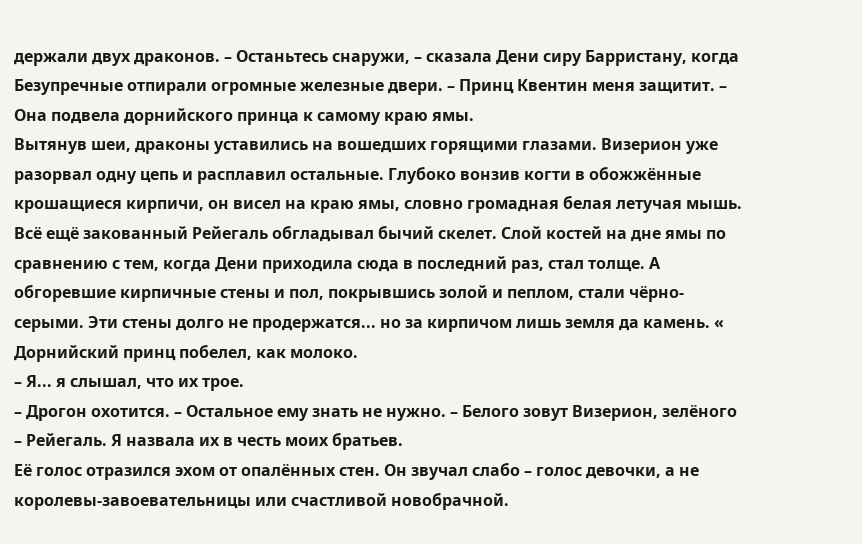держали двух драконов. – Останьтесь снаружи, – сказала Дени сиру Барристану, когда Безупречные отпирали огромные железные двери. – Принц Квентин меня защитит. – Она подвела дорнийского принца к самому краю ямы.
Вытянув шеи, драконы уставились на вошедших горящими глазами. Визерион уже разорвал одну цепь и расплавил остальные. Глубоко вонзив когти в обожжённые крошащиеся кирпичи, он висел на краю ямы, словно громадная белая летучая мышь. Всё ещё закованный Рейегаль обгладывал бычий скелет. Слой костей на дне ямы по сравнению с тем, когда Дени приходила сюда в последний раз, стал толще. А обгоревшие кирпичные стены и пол, покрывшись золой и пеплом, стали чёрно-серыми. Эти стены долго не продержатся... но за кирпичом лишь земля да камень. «
Дорнийский принц побелел, как молоко.
– Я... я слышал, что их трое.
– Дрогон охотится. – Остальное ему знать не нужно. – Белого зовут Визерион, зелёного – Рейегаль. Я назвала их в честь моих братьев.
Её голос отразился эхом от опалённых стен. Он звучал слабо – голос девочки, а не королевы-завоевательницы или счастливой новобрачной.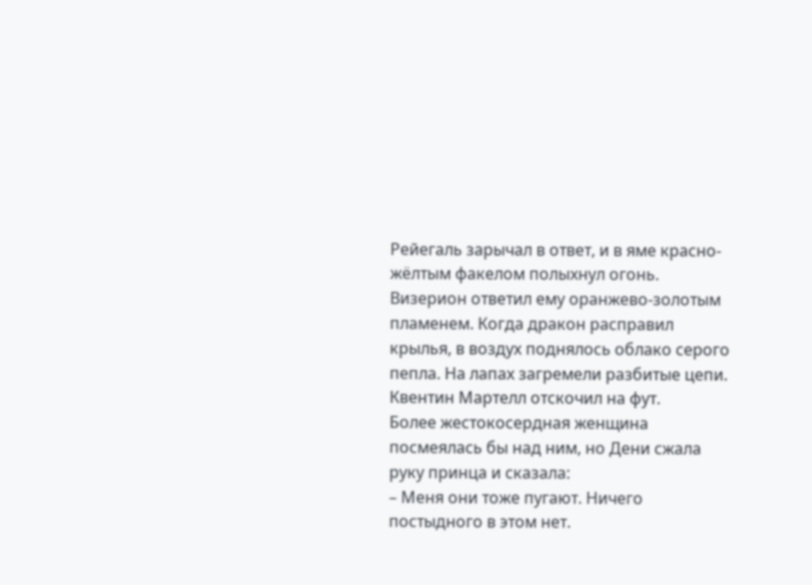Рейегаль зарычал в ответ, и в яме красно-жёлтым факелом полыхнул огонь. Визерион ответил ему оранжево-золотым пламенем. Когда дракон расправил крылья, в воздух поднялось облако серого пепла. На лапах загремели разбитые цепи. Квентин Мартелл отскочил на фут.
Более жестокосердная женщина посмеялась бы над ним, но Дени сжала руку принца и сказала:
– Меня они тоже пугают. Ничего постыдного в этом нет.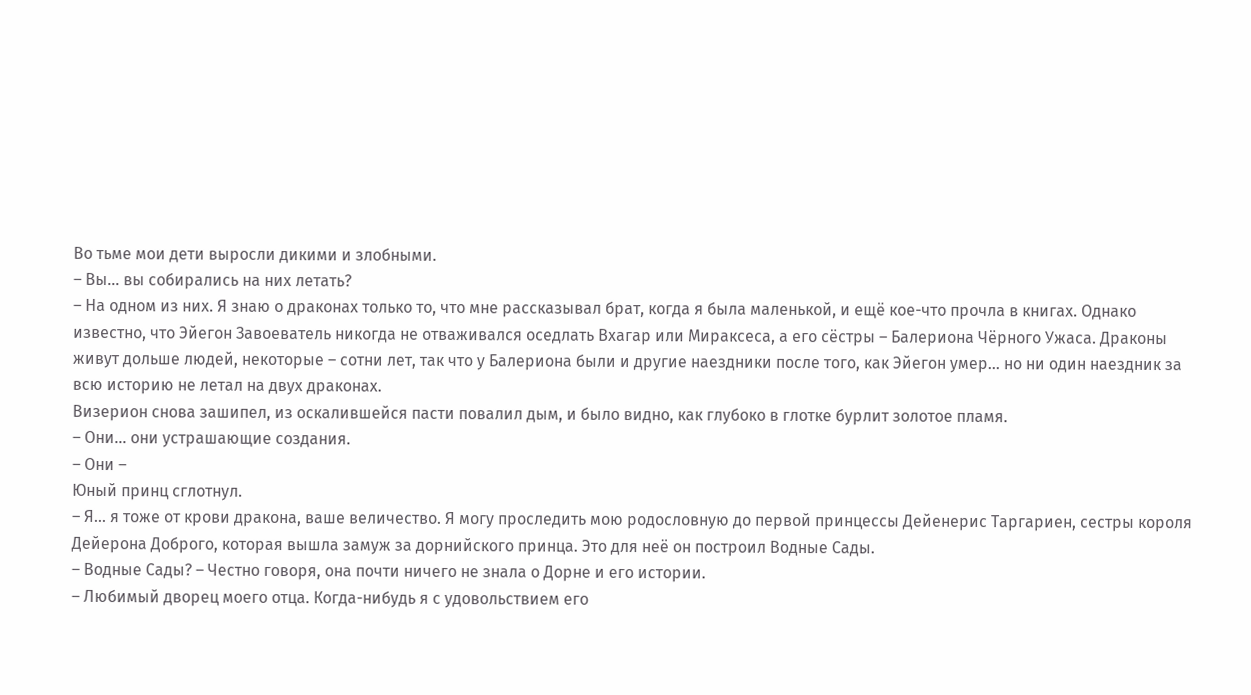Во тьме мои дети выросли дикими и злобными.
– Вы... вы собирались на них летать?
– На одном из них. Я знаю о драконах только то, что мне рассказывал брат, когда я была маленькой, и ещё кое-что прочла в книгах. Однако известно, что Эйегон Завоеватель никогда не отваживался оседлать Вхагар или Мираксеса, а его сёстры – Балериона Чёрного Ужаса. Драконы живут дольше людей, некоторые – сотни лет, так что у Балериона были и другие наездники после того, как Эйегон умер... но ни один наездник за всю историю не летал на двух драконах.
Визерион снова зашипел, из оскалившейся пасти повалил дым, и было видно, как глубоко в глотке бурлит золотое пламя.
– Они... они устрашающие создания.
– Они –
Юный принц сглотнул.
– Я... я тоже от крови дракона, ваше величество. Я могу проследить мою родословную до первой принцессы Дейенерис Таргариен, сестры короля Дейерона Доброго, которая вышла замуж за дорнийского принца. Это для неё он построил Водные Сады.
– Водные Сады? – Честно говоря, она почти ничего не знала о Дорне и его истории.
– Любимый дворец моего отца. Когда-нибудь я с удовольствием его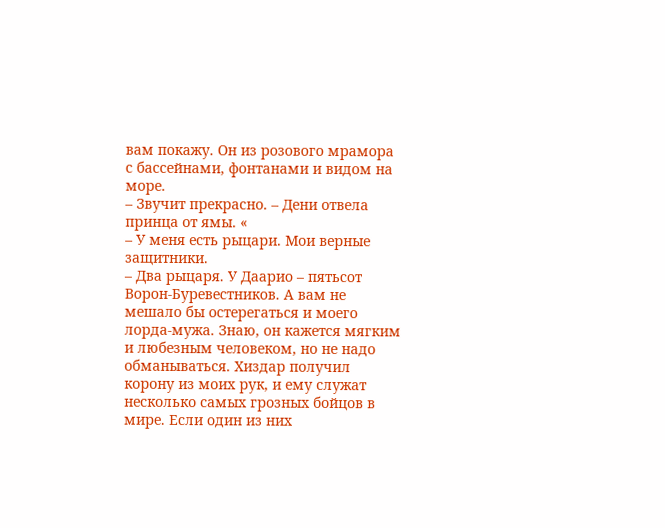вам покажу. Он из розового мрамора с бассейнами, фонтанами и видом на море.
– Звучит прекрасно. – Дени отвела принца от ямы. «
– У меня есть рыцари. Мои верные защитники.
– Два рыцаря. У Даарио – пятьсот Ворон-Буревестников. А вам не мешало бы остерегаться и моего лорда-мужа. Знаю, он кажется мягким и любезным человеком, но не надо обманываться. Хиздар получил корону из моих рук, и ему служат несколько самых грозных бойцов в мире. Если один из них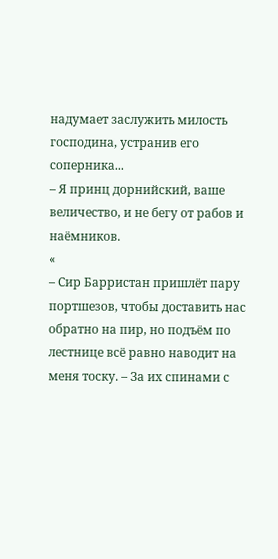надумает заслужить милость господина, устранив его соперника...
– Я принц дорнийский, ваше величество, и не бегу от рабов и наёмников.
«
– Сир Барристан пришлёт пару портшезов, чтобы доставить нас обратно на пир, но подъём по лестнице всё равно наводит на меня тоску. – За их спинами с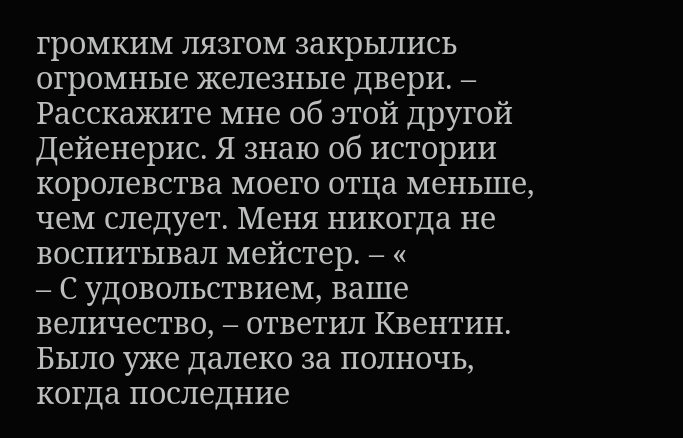громким лязгом закрылись огромные железные двери. – Расскажите мне об этой другой Дейенерис. Я знаю об истории королевства моего отца меньше, чем следует. Меня никогда не воспитывал мейстер. – «
– С удовольствием, ваше величество, – ответил Квентин.
Было уже далеко за полночь, когда последние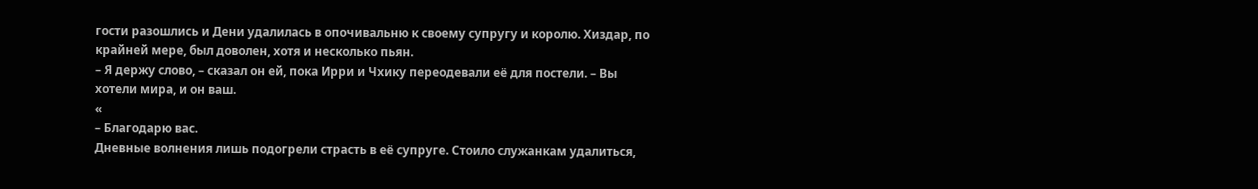гости разошлись и Дени удалилась в опочивальню к своему супругу и королю. Хиздар, по крайней мере, был доволен, хотя и несколько пьян.
– Я держу слово, – сказал он ей, пока Ирри и Чхику переодевали её для постели. – Вы хотели мира, и он ваш.
«
– Благодарю вас.
Дневные волнения лишь подогрели страсть в её супруге. Стоило служанкам удалиться,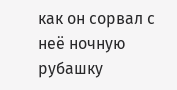как он сорвал с неё ночную рубашку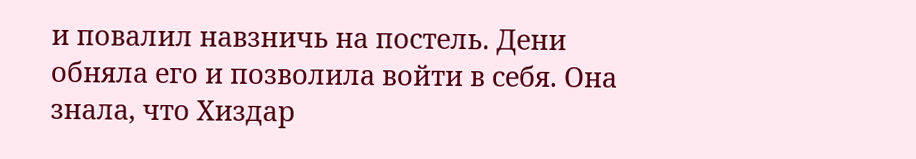и повалил навзничь на постель. Дени обняла его и позволила войти в себя. Она знала, что Хиздар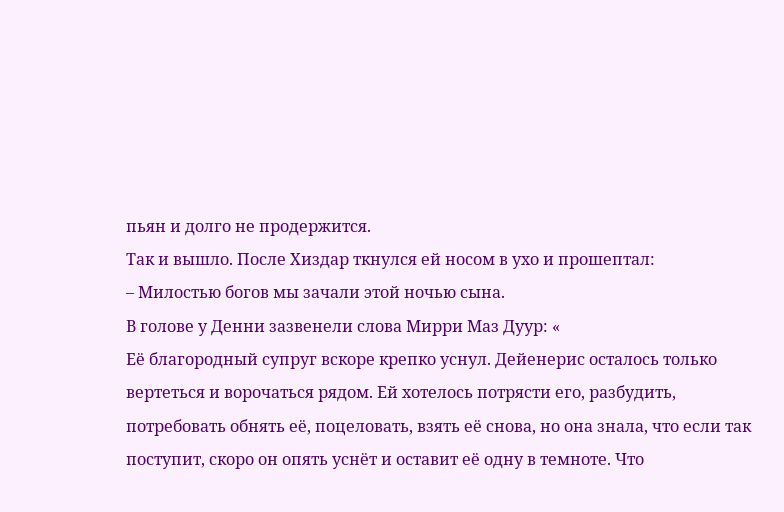пьян и долго не продержится.
Так и вышло. После Хиздар ткнулся ей носом в ухо и прошептал:
– Милостью богов мы зачали этой ночью сына.
В голове у Денни зазвенели слова Мирри Маз Дуур: «
Её благородный супруг вскоре крепко уснул. Дейенерис осталось только вертеться и ворочаться рядом. Ей хотелось потрясти его, разбудить, потребовать обнять её, поцеловать, взять её снова, но она знала, что если так поступит, скоро он опять уснёт и оставит её одну в темноте. Что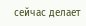сейчас делает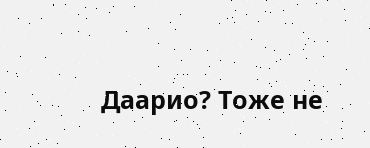Даарио? Тоже не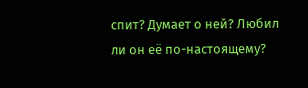спит? Думает о ней? Любил ли он её по-настоящему?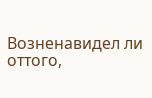Возненавидел ли оттого,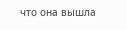что она вышла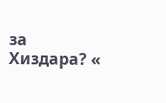за Хиздара? «